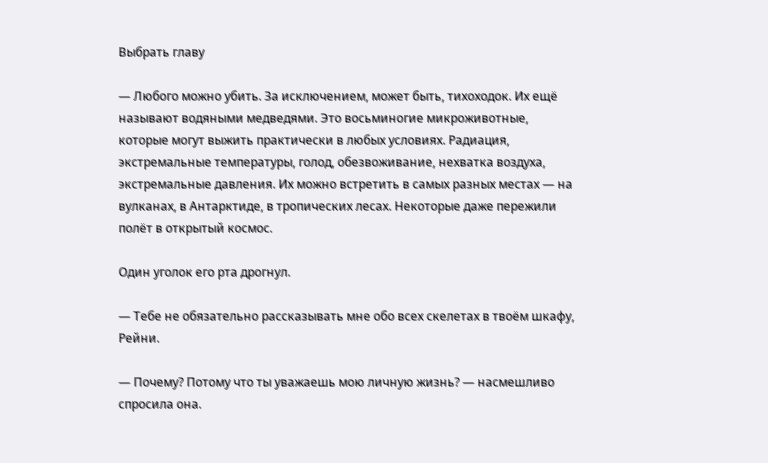Выбрать главу

— Любого можно убить. За исключением, может быть, тихоходок. Их ещё называют водяными медведями. Это восьминогие микроживотные, которые могут выжить практически в любых условиях. Радиация, экстремальные температуры, голод, обезвоживание, нехватка воздуха, экстремальные давления. Их можно встретить в самых разных местах — на вулканах, в Антарктиде, в тропических лесах. Некоторые даже пережили полёт в открытый космос.

Один уголок его рта дрогнул.

— Тебе не обязательно рассказывать мне обо всех скелетах в твоём шкафу, Рейни.

— Почему? Потому что ты уважаешь мою личную жизнь? — насмешливо спросила она.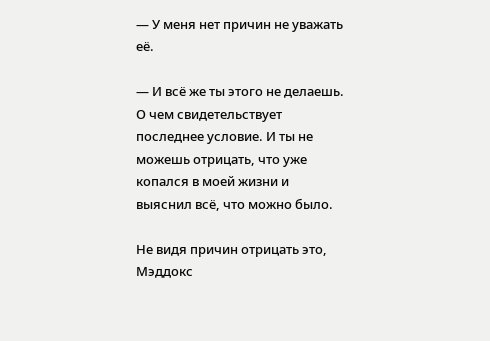— У меня нет причин не уважать её.

— И всё же ты этого не делаешь. О чем свидетельствует последнее условие. И ты не можешь отрицать, что уже копался в моей жизни и выяснил всё, что можно было.

Не видя причин отрицать это, Мэддокс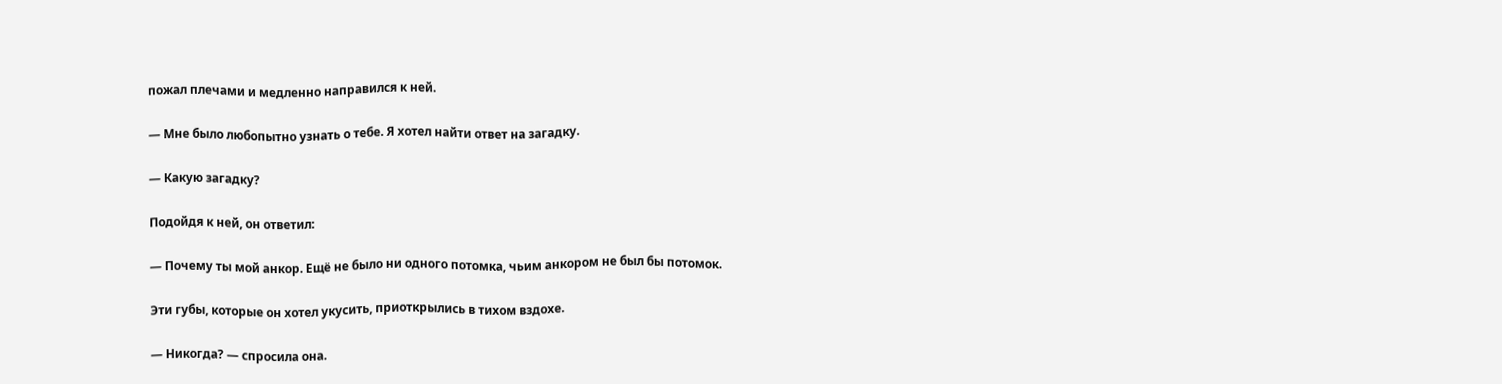пожал плечами и медленно направился к ней.

— Мне было любопытно узнать о тебе. Я хотел найти ответ на загадку.

— Какую загадку?

Подойдя к ней, он ответил:

— Почему ты мой анкор. Ещё не было ни одного потомка, чьим анкором не был бы потомок.

Эти губы, которые он хотел укусить, приоткрылись в тихом вздохе.

— Никогда? — спросила она.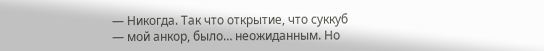— Никогда. Так что открытие, что суккуб — мой анкор, было… неожиданным. Но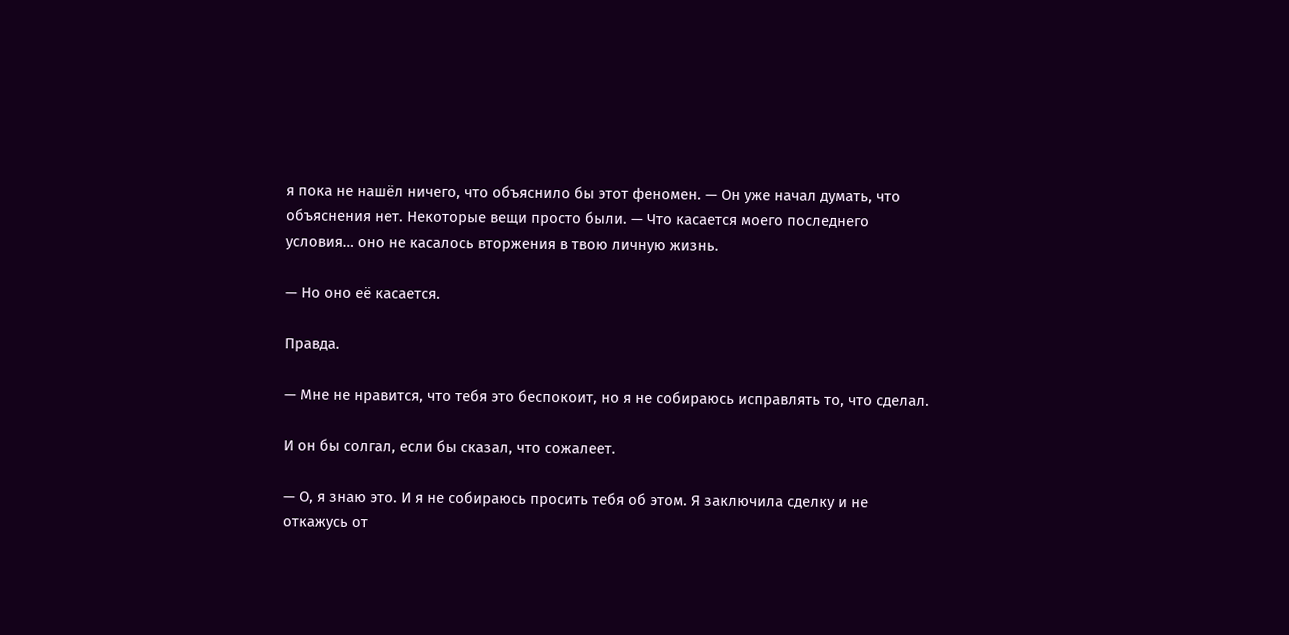я пока не нашёл ничего, что объяснило бы этот феномен. — Он уже начал думать, что объяснения нет. Некоторые вещи просто были. — Что касается моего последнего условия… оно не касалось вторжения в твою личную жизнь.

— Но оно её касается.

Правда.

— Мне не нравится, что тебя это беспокоит, но я не собираюсь исправлять то, что сделал.

И он бы солгал, если бы сказал, что сожалеет.

— О, я знаю это. И я не собираюсь просить тебя об этом. Я заключила сделку и не откажусь от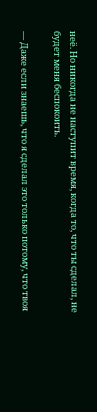неё. Но никогда не наступит время, когда то, что ты сделал, не будет меня беспокоить.

— Даже если знаешь, что я сделал это только потому, что твоя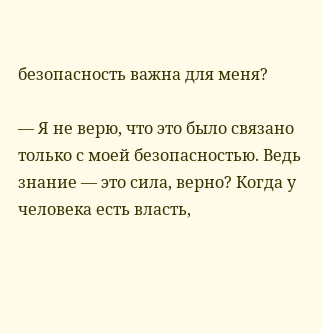безопасность важна для меня?

— Я не верю, что это было связано только с моей безопасностью. Ведь знание — это сила, верно? Когда у человека есть власть,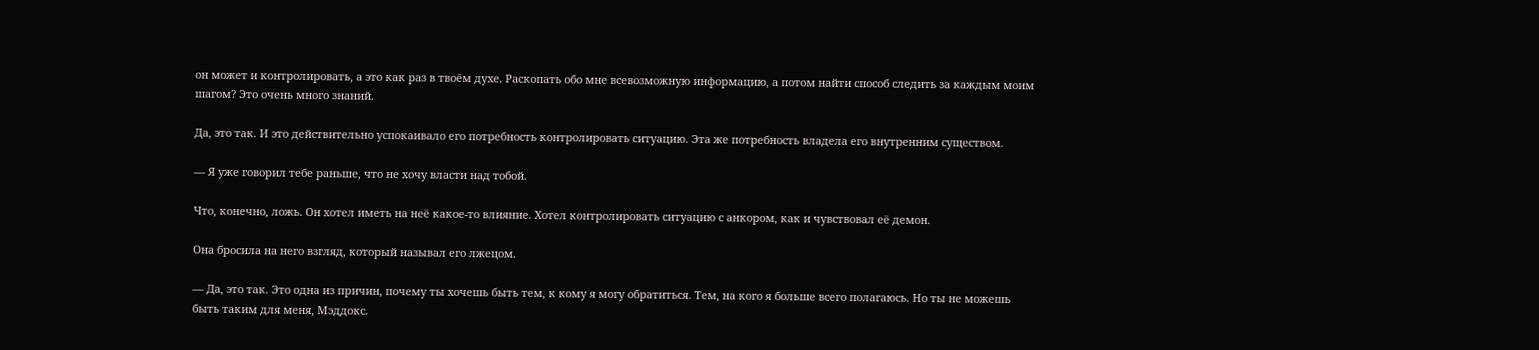он может и контролировать, а это как раз в твоём духе. Раскопать обо мне всевозможную информацию, а потом найти способ следить за каждым моим шагом? Это очень много знаний.

Да, это так. И это действительно успокаивало его потребность контролировать ситуацию. Эта же потребность владела его внутренним существом.

— Я уже говорил тебе раньше, что не хочу власти над тобой.

Что, конечно, ложь. Он хотел иметь на неё какое-то влияние. Хотел контролировать ситуацию с анкором, как и чувствовал её демон.

Она бросила на него взгляд, который называл его лжецом.

— Да, это так. Это одна из причин, почему ты хочешь быть тем, к кому я могу обратиться. Тем, на кого я больше всего полагаюсь. Но ты не можешь быть таким для меня, Мэддокс.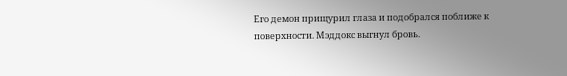Его демон прищурил глаза и подобрался поближе к поверхности. Мэддокс выгнул бровь.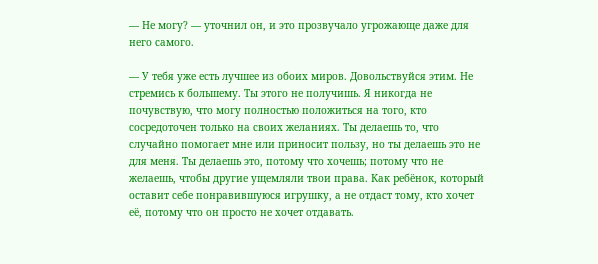— Не могу? — уточнил он, и это прозвучало угрожающе даже для него самого.

— У тебя уже есть лучшее из обоих миров. Довольствуйся этим. Не стремись к большему. Ты этого не получишь. Я никогда не почувствую, что могу полностью положиться на того, кто сосредоточен только на своих желаниях. Ты делаешь то, что случайно помогает мне или приносит пользу, но ты делаешь это не для меня. Ты делаешь это, потому что хочешь; потому что не желаешь, чтобы другие ущемляли твои права. Как ребёнок, который оставит себе понравившуюся игрушку, а не отдаст тому, кто хочет её, потому что он просто не хочет отдавать.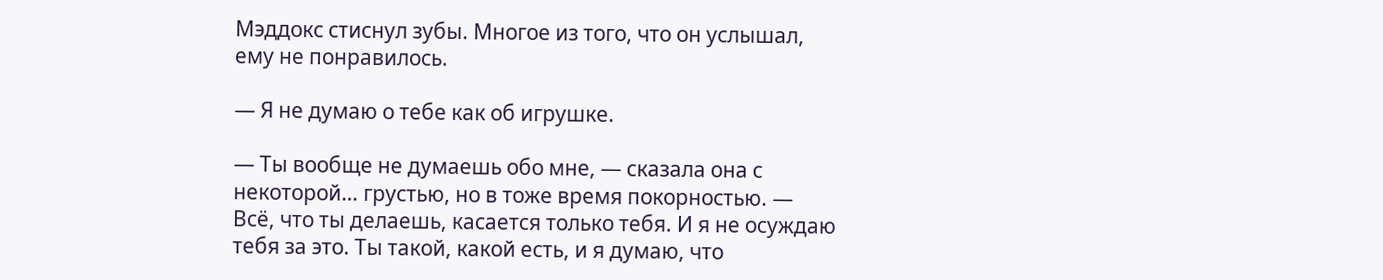Мэддокс стиснул зубы. Многое из того, что он услышал, ему не понравилось.

— Я не думаю о тебе как об игрушке.

— Ты вообще не думаешь обо мне, — сказала она с некоторой… грустью, но в тоже время покорностью. — Всё, что ты делаешь, касается только тебя. И я не осуждаю тебя за это. Ты такой, какой есть, и я думаю, что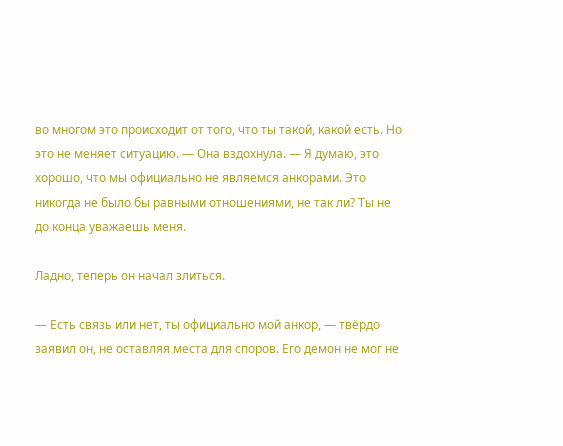во многом это происходит от того, что ты такой, какой есть. Но это не меняет ситуацию. — Она вздохнула. — Я думаю, это хорошо, что мы официально не являемся анкорами. Это никогда не было бы равными отношениями, не так ли? Ты не до конца уважаешь меня.

Ладно, теперь он начал злиться.

— Есть связь или нет, ты официально мой анкор, — твёрдо заявил он, не оставляя места для споров. Его демон не мог не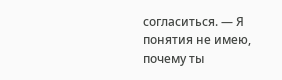согласиться. — Я понятия не имею, почему ты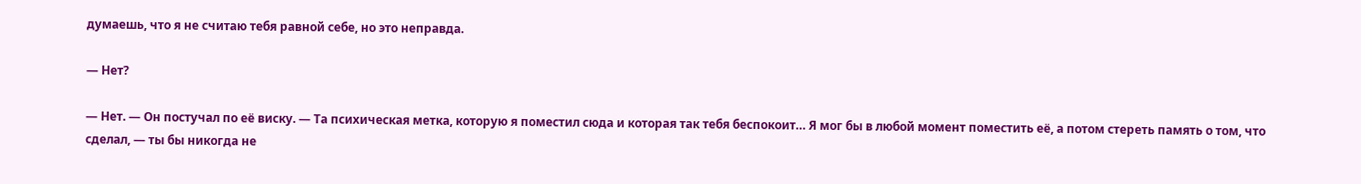думаешь, что я не считаю тебя равной себе, но это неправда.

— Нет?

— Нет. — Он постучал по её виску. — Та психическая метка, которую я поместил сюда и которая так тебя беспокоит… Я мог бы в любой момент поместить её, а потом стереть память о том, что сделал, — ты бы никогда не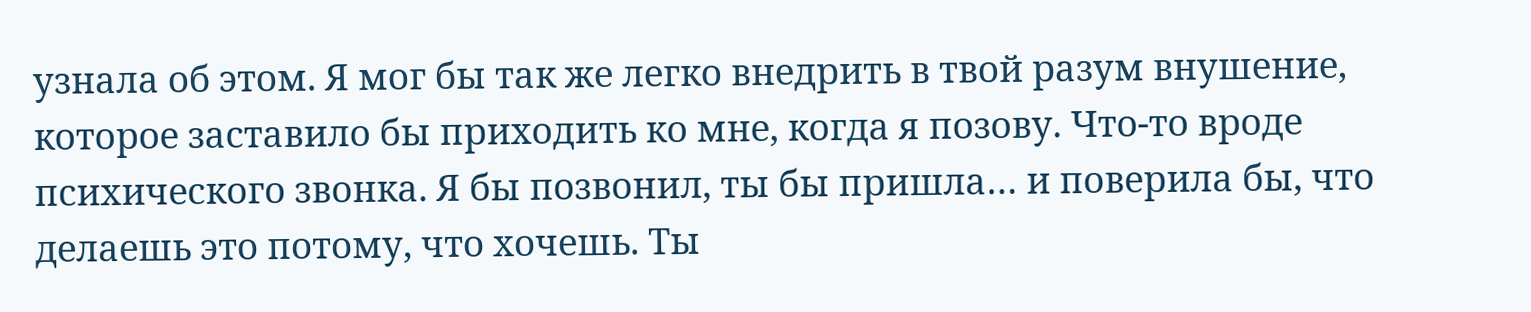узнала об этом. Я мог бы так же легко внедрить в твой разум внушение, которое заставило бы приходить ко мне, когда я позову. Что-то вроде психического звонка. Я бы позвонил, ты бы пришла… и поверила бы, что делаешь это потому, что хочешь. Ты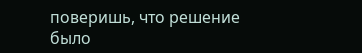поверишь, что решение было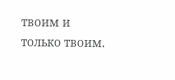твоим и только твоим.